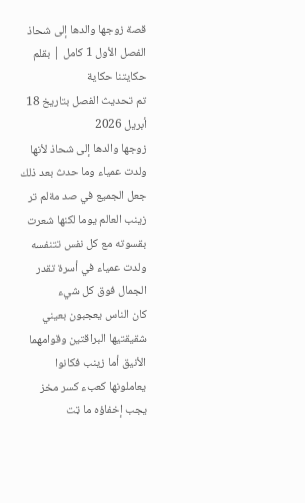قصة زوجها والدها إلى شحاذ الفصل الأول 1 كامل | بقلم حكايتنا حكاية
تم تحديث الفصل بتاريخ 18 أبريل 2026
زوجها والدها إلى شحاذ لأنها ولدت عمياء وما حدث بعد ذلك جعل الجميع في صد مةلم تر زينب العالم يوما لكنها شعرت بقسوته مع كل نفس تتنفسه ولدت عمياء في أسرة تقدر الجمال فوق كل شيء
كان الناس يعجبون بعيني شقيقتيها البراقتين وقوامهما الأنيق أما زينب فكانوا يعاملونها كعبء كسر مخز يجب إخفاؤه ما ټت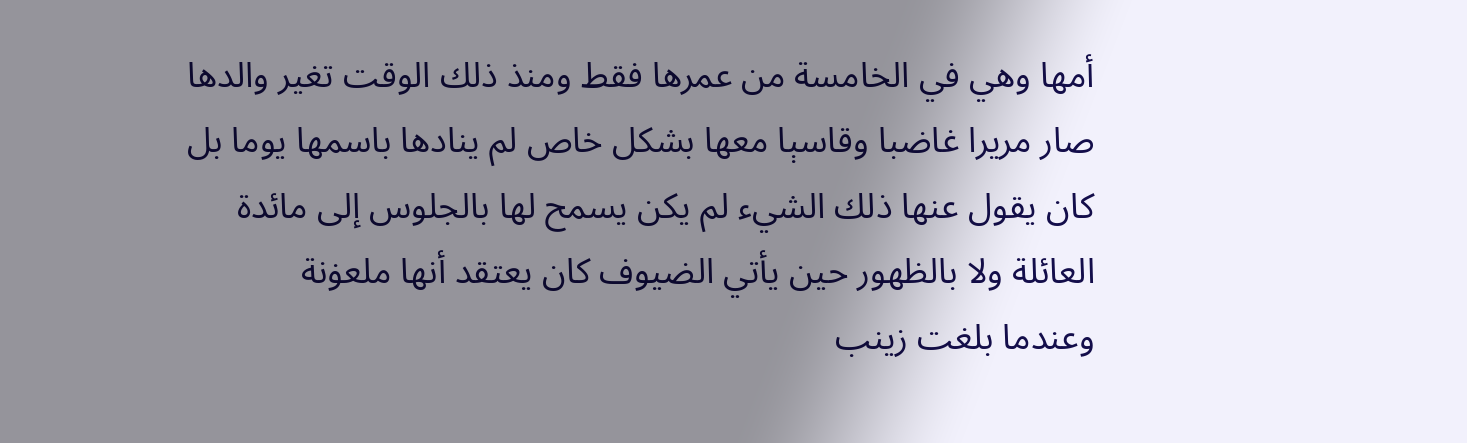أمها وهي في الخامسة من عمرها فقط ومنذ ذلك الوقت تغير والدها صار مريرا غاضبا وقاسېا معها بشكل خاص لم ينادها باسمها يوما بل كان يقول عنها ذلك الشيء لم يكن يسمح لها بالجلوس إلى مائدة العائلة ولا بالظهور حين يأتي الضيوف كان يعتقد أنها ملعۏنة
وعندما بلغت زينب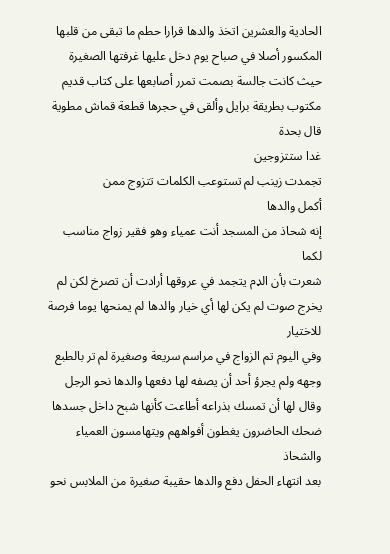الحادية والعشرين اتخذ والدها قرارا حطم ما تبقى من قلبها المكسور أصلا في صباح يوم دخل عليها غرفتها الصغيرة حيث كانت جالسة بصمت تمرر أصابعها على كتاب قديم مكتوب بطريقة برايل وألقى في حجرها قطعة قماش مطوية
قال بحدة
غدا ستتزوجين
تجمدت زينب لم تستوعب الكلمات تتزوج ممن
أكمل والدها
إنه شحاذ من المسجد أنت عمياء وهو فقير زواج مناسب لكما
شعرت بأن الډم يتجمد في عروقها أرادت أن تصرخ لكن لم يخرج صوت لم يكن لها أي خيار والدها لم يمنحها يوما فرصة للاختيار
وفي اليوم تم الزواج في مراسم سريعة وصغيرة لم تر بالطبع وجهه ولم يجرؤ أحد أن يصفه لها دفعها والدها نحو الرجل وقال لها أن تمسك بذراعه أطاعت كأنها شبح داخل جسدها ضحك الحاضرون يغطون أفواههم ويتهامسون العمياء والشحاذ
بعد انتهاء الحفل دفع والدها حقيبة صغيرة من الملابس نحو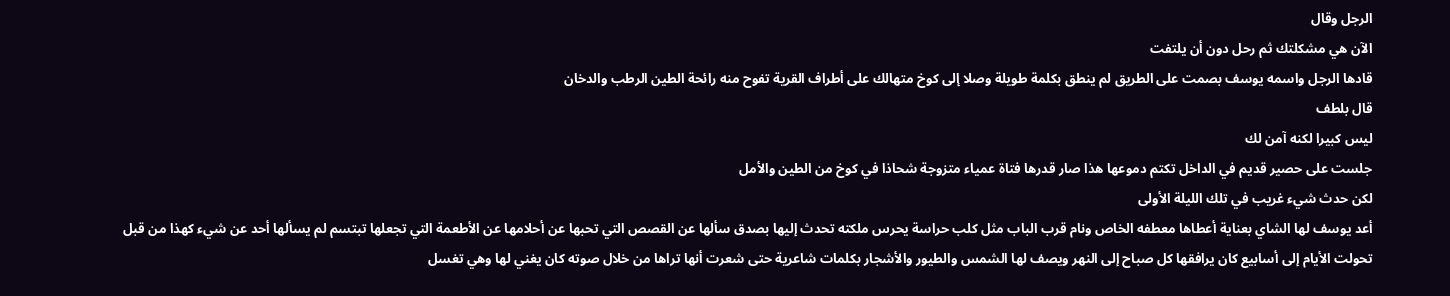الرجل وقال
الآن هي مشكلتك ثم رحل دون أن يلتفت
قادها الرجل واسمه يوسف بصمت على الطريق لم ينطق بكلمة طويلة وصلا إلى كوخ متهالك على أطراف القرية تفوح منه رائحة الطين الرطب والدخان
قال بلطف
ليس كبيرا لكنه آمن لك
جلست على حصير قديم في الداخل تكتم دموعها هذا صار قدرها فتاة عمياء متزوجة شحاذا في كوخ من الطين والأمل
لكن حدث شيء غريب في تلك الليلة الأولى
أعد يوسف لها الشاي بعناية أعطاها معطفه الخاص ونام قرب الباب مثل كلب حراسة يحرس ملكته تحدث إليها بصدق سألها عن القصص التي تحبها عن أحلامها عن الأطعمة التي تجعلها تبتسم لم يسألها أحد عن شيء كهذا من قبل
تحولت الأيام إلى أسابيع كان يرافقها كل صباح إلى النهر ويصف لها الشمس والطيور والأشجار بكلمات شاعرية حتى شعرت أنها تراها من خلال صوته كان يغني لها وهي تغسل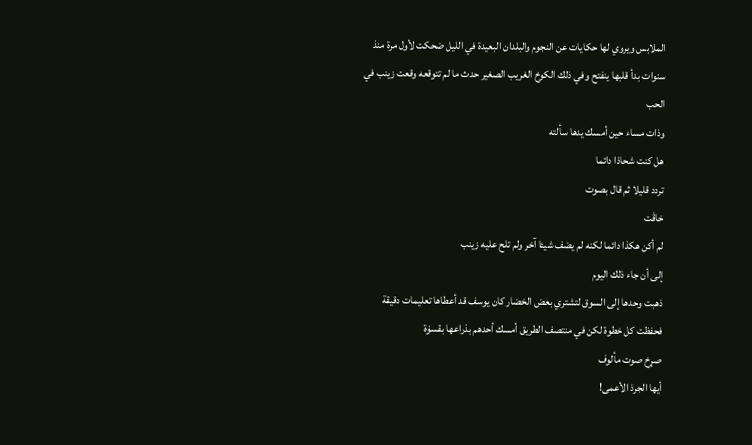الملابس ويروي لها حكايات عن النجوم والبلدان البعيدة في الليل ضحكت لأول مرة منذ سنوات بدأ قلبها ينفتح وفي ذلك الكوخ الغريب الصغير حدث ما لم تتوقعه وقعت زينب في الحب
وذات مساء حين أمسك يدها سألته
هل كنت شحاذا دائما
تردد قليلا ثم قال بصوت
خاڤت
لم أكن هكذا دائما لكنه لم يضف شيئا آخر ولم تلح عليه زينب
إلى أن جاء ذلك اليوم
ذهبت وحدها إلى السوق لتشتري بعض الخضار كان يوسف قد أعطاها تعليمات دقيقة فحفظت كل خطوة لكن في منتصف الطريق أمسك أحدهم بذراعها بقسۏة
صړخ صوت مألوف
أيها الجرذ الأعمى!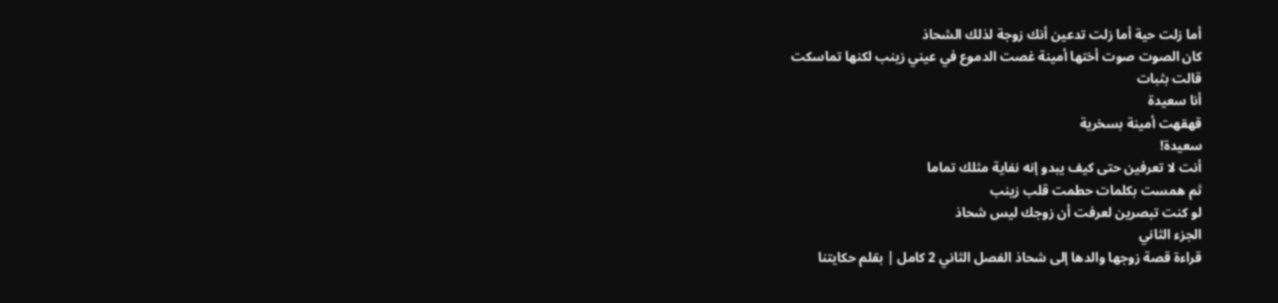أما زلت حية أما زلت تدعين أنك زوجة لذلك الشحاذ
كان الصوت صوت أختها أمينة غصت الدموع في عيني زينب لكنها تماسكت
قالت بثبات
أنا سعيدة
قهقهت أمينة بسخرية
سعيدة!
أنت لا تعرفين حتى كيف يبدو إنه نفاية مثلك تماما
ثم همست بكلمات حطمت قلب زينب
لو كنت تبصرين لعرفت أن زوجك ليس شحاذ
الجزء الثاني
قراءة قصة زوجها والدها إلى شحاذ الفصل الثاني 2 كامل | بقلم حكايتنا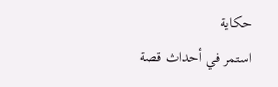حكاية
استمر في أحداث قصة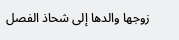زوجها والدها إلى شحاذ الفصل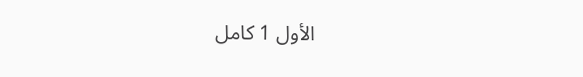الأول 1 كامل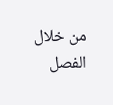من خلال الفصل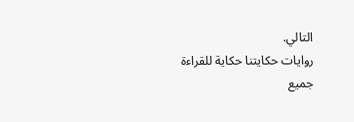التالي.
روايات حكايتنا حكاية للقراءة
جميع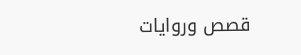قصص وروايات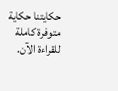حكايتنا حكاية متوفرة كاملة للقراءة الآن.